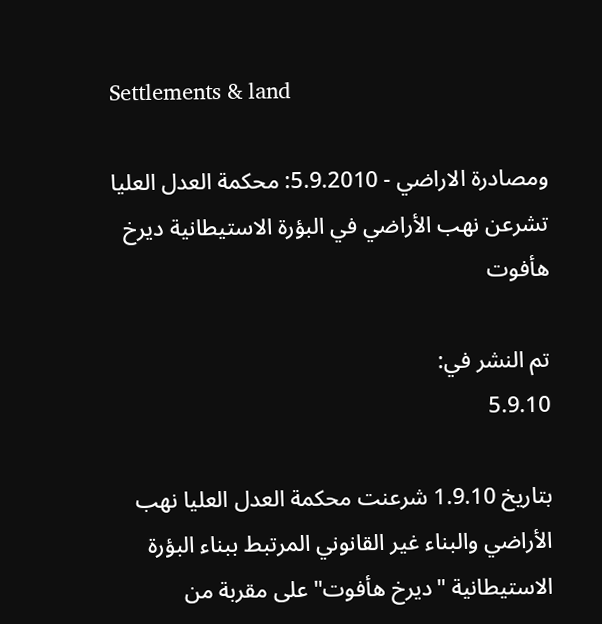Settlements & land

ومصادرة الاراضي - 5.9.2010: محكمة العدل العليا تشرعن نهب الأراضي في البؤرة الاستيطانية ديرخ هأفوت

تم النشر في:
5.9.10

بتاريخ 1.9.10 شرعنت محكمة العدل العليا نهب الأراضي والبناء غير القانوني المرتبط ببناء البؤرة الاستيطانية "ديرخ هأفوت" على مقربة من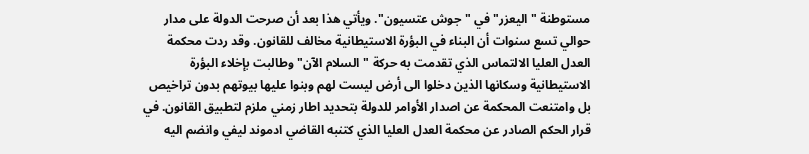مستوطنة "اليعزر" في "جوش عتسيون". ويأتي هذا بعد أن صرحت الدولة على مدار حوالي تسع سنوات أن البناء في البؤرة الاستيطانية مخالف للقانون. وقد ردت محكمة العدل العليا الالتماس الذي تقدمت به حركة "السلام الآن" وطالبت بإخلاء البؤرة الاستيطانية وسكانها الذين دخلوا الى أرض ليست لهم وبنوا عليها بيوتهم بدون تراخيص بل وامتنعت المحكمة عن اصدار الأوامر للدولة بتحديد اطار زمني ملزم لتطبيق القانون. في قرار الحكم الصادر عن محكمة العدل العليا الذي كتنبه القاضي ادموند ليفي وانضم اليه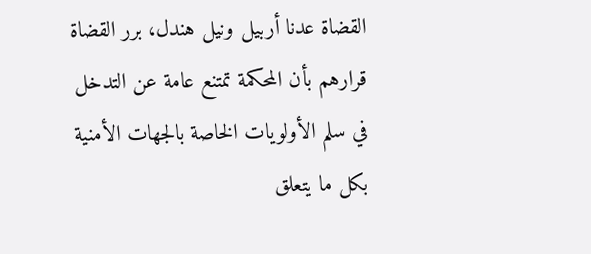القضاة عدنا أربيل ونيل هندل، برر القضاة قرارهم بأن المحكمة تمتنع عامة عن التدخل في سلم الأولويات الخاصة بالجهات الأمنية بكل ما يتعلق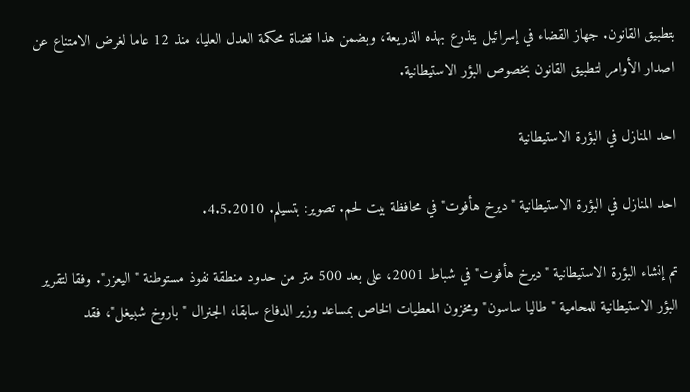بتطبيق القانون. جهاز القضاء في إسرائيل يتذرع بهذه الذريعة، وبضمن هذا قضاة محكمة العدل العليا، منذ 12 عاما لغرض الامتناع عن اصدار الأوامر لتطبيق القانون بخصوص البؤر الاستيطانية.

احد المنازل في البؤرة الاستيطانية

احد المنازل في البؤرة الاستيطانية "ديرخ هأفوت" في محافظة بيت لحم. تصوير: بتسيلم. 4.5.2010.

تم إنشاء البؤرة الاستيطانية "ديرخ هأفوت" في شباط 2001، على بعد 500 متر من حدود منطقة نفوذ مستوطنة "اليعزر". وفقا لتقرير البؤر الاستيطانية للمحامية "طاليا ساسون" ومخزون المعطيات الخاص بمساعد وزير الدفاع سابقا، الجنرال " باروخ شبيغل"، فقد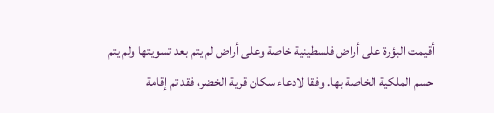أقيمت البؤرة على أراض فلسطينية خاصة وعلى أراض لم يتم بعد تسويتها ولم يتم حسم الملكية الخاصة بها. وفقا لادعاء سكان قرية الخضر، فقد تم إقامة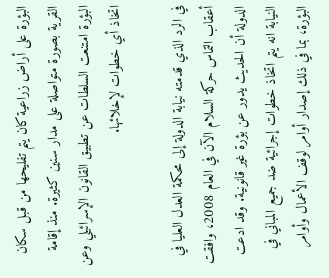البؤرة على أراض زراعية كان يتم تفليحها من قبل سكان القرية بصورة متواصلة على مدار سنين كثيرة. منذ إقامة البؤرة امتنعت السلطات عن تطبيق القانون الإسرائيلي وعن اتخاذ أي خطوات لإخلائها.

في الرد الذي قدمته نيابة الدولة إلى محكمة العدل العليا في أعقاب التماس حركة السلام الآن في العام 2008، وافقت الدولة أن الحديث يدور عن بؤرة غير قانونية. وقد ادعت النيابة انه يتم اتخاذ خطوات إجرائية ضد جميع المباني في البؤرة، بما في ذلك إصدار أوامر لوقف الأعمال وأوامر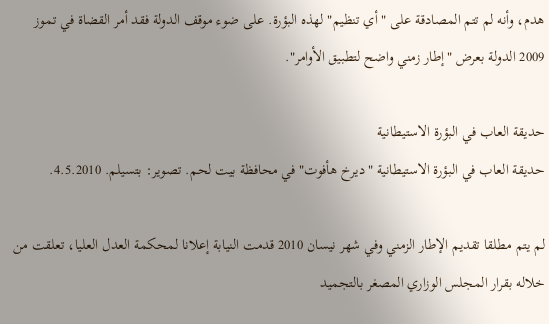هدم، وأنه لم تتم المصادقة على " أي تنظيم" لهذه البؤرة. على ضوء موقف الدولة فقد أمر القضاة في تموز 2009 الدولة بعرض "إطار زمني واضح لتطبيق الأوامر".

حديقة العاب في البؤرة الاستيطانية
حديقة العاب في البؤرة الاستيطانية "ديرخ هأفوت" في محافظة بيت لحم. تصوير: بتسيلم. 4.5.2010.

لم يتم مطلقا تقديم الإطار الزمني وفي شهر نيسان 2010 قدمت النيابة إعلانا لمحكمة العدل العليا، تعلقت من خلاله بقرار المجلس الوزاري المصغر بالتجميد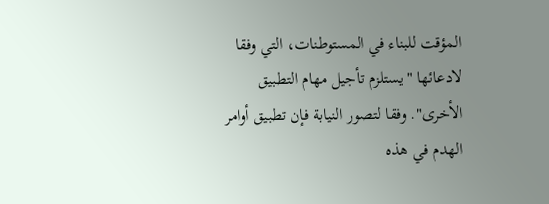المؤقت للبناء في المستوطنات، التي وفقا لادعائها "يستلزم تأجيل مهام التطبيق الأخرى". وفقا لتصور النيابة فإن تطبيق أوامر الهدم في هذه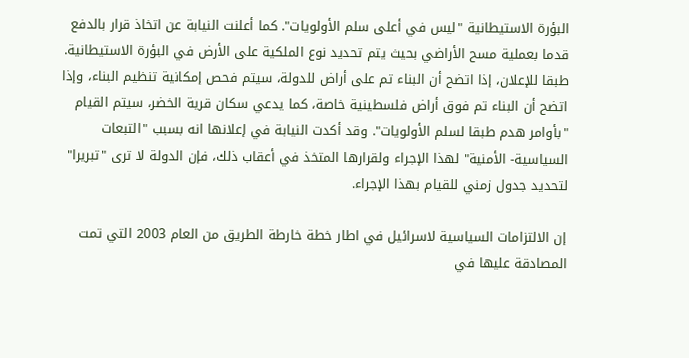البؤرة الاستيطانية "ليس في أعلى سلم الأولويات". كما أعلنت النيابة عن اتخاذ قرار بالدفع قدما بعملية مسح الأراضي بحيث يتم تحديد نوع الملكية على الأرض في البؤرة الاستيطانية. طبقا للإعلان، إذا اتضح أن البناء تم على أراض للدولة، سيتم فحص إمكانية تنظيم البناء، وإذا اتضح أن البناء تم فوق أراض فلسطينية خاصة، كما يدعي سكان قرية الخضر، سيتم القيام "بأوامر هدم طبقا لسلم الأولويات". وقد أكدت النيابة في إعلانها انه بسبب "التبعات السياسية- الأمنية" لهذا الإجراء ولقرارها المتخذ في أعقاب ذلك، فإن الدولة لا ترى "تبريرا" لتحديد جدول زمني للقيام بهذا الإجراء.

إن الالتزامات السياسية لاسرائيل في اطار خطة خارطة الطريق من العام 2003 التي تمت المصادقة عليها في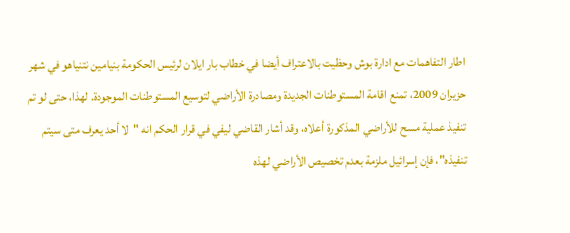اطار التفاهمات مع ادارة بوش وحظيت بالاعتراف أيضا في خطاب بار ايلان لرئيس الحكومة بنيامين نتنياهو في شهر حزيران 2009، تمنع اقامة المستوطنات الجديدة ومصادرة الأراضي لتوسيع المستوطنات الموجودة. لهذا، حتى لو تم تنفيذ عملية مسح للأراضي المذكورة أعلاه، وقد أشار القاضي ليفي في قرار الحكم انه "لا أحد يعرف متى سيتم تنفيذه"، فإن إسرائيل ملزمة بعدم تخصيص الأراضي لهذه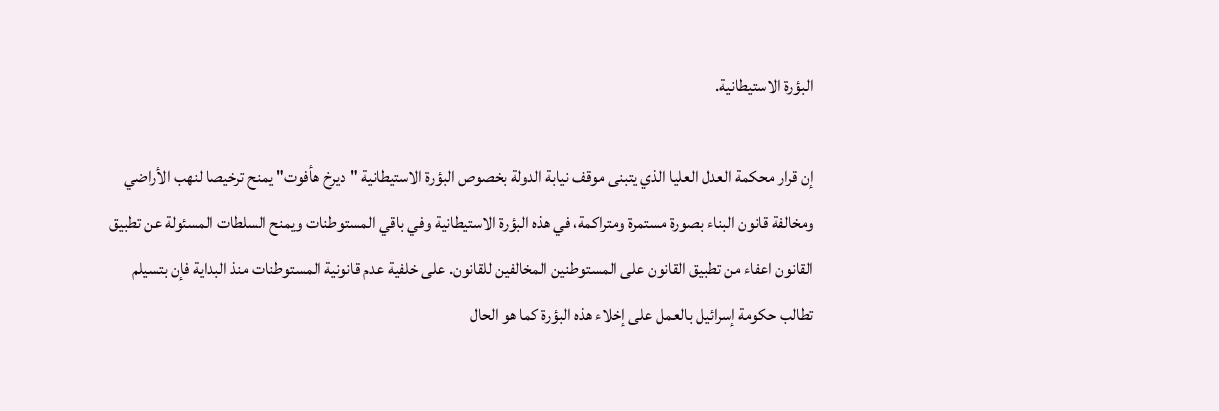البؤرة الاستيطانية.

إن قرار محكمة العدل العليا الذي يتبنى موقف نيابة الدولة بخصوص البؤرة الاستيطانية "ديرخ هأفوت" يمنح ترخيصا لنهب الأراضي ومخالفة قانون البناء بصورة مستمرة ومتراكمة، في هذه البؤرة الاستيطانية وفي باقي المستوطنات ويمنح السلطات المسئولة عن تطبيق القانون اعفاء من تطبيق القانون على المستوطنين المخالفين للقانون. على خلفية عدم قانونية المستوطنات منذ البداية فإن بتسيلم تطالب حكومة إسرائيل بالعمل على إخلاء هذه البؤرة كما هو الحال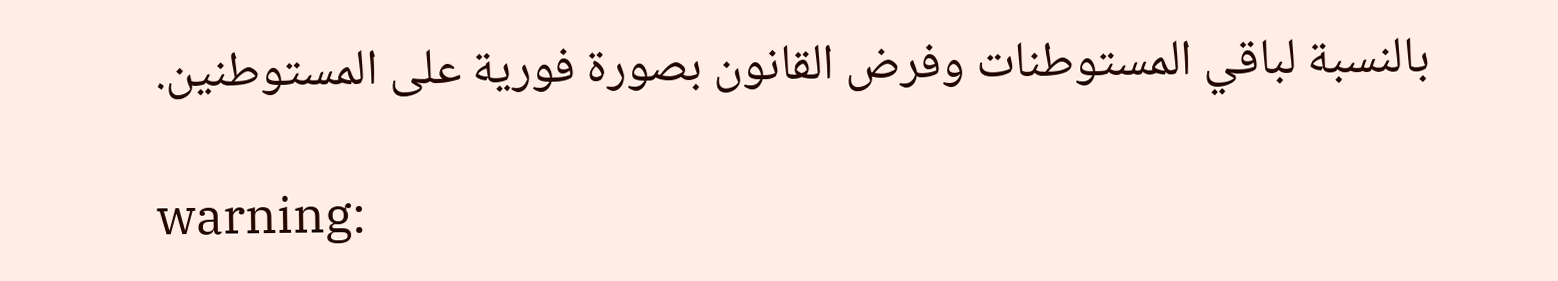بالنسبة لباقي المستوطنات وفرض القانون بصورة فورية على المستوطنين.

warning: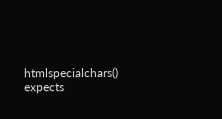htmlspecialchars() expects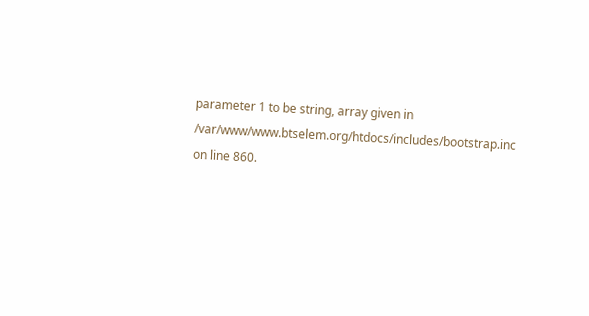parameter 1 to be string, array given in /var/www/www.btselem.org/htdocs/includes/bootstrap.inc on line 860.